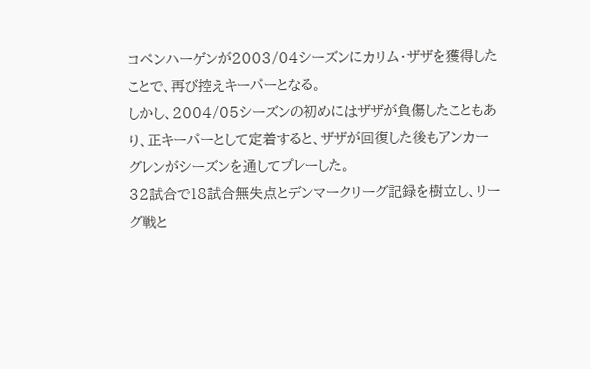コペンハーゲンが2003/04シーズンにカリム・ザザを獲得したことで、再び控えキーパーとなる。
しかし、2004/05シーズンの初めにはザザが負傷したこともあり、正キーパーとして定着すると、ザザが回復した後もアンカーグレンがシーズンを通してプレーした。
32試合で18試合無失点とデンマークリーグ記録を樹立し、リーグ戦と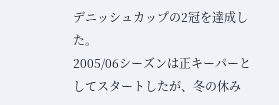デニッシュカップの2冠を達成した。
2005/06シーズンは正キーパーとしてスタートしたが、冬の休み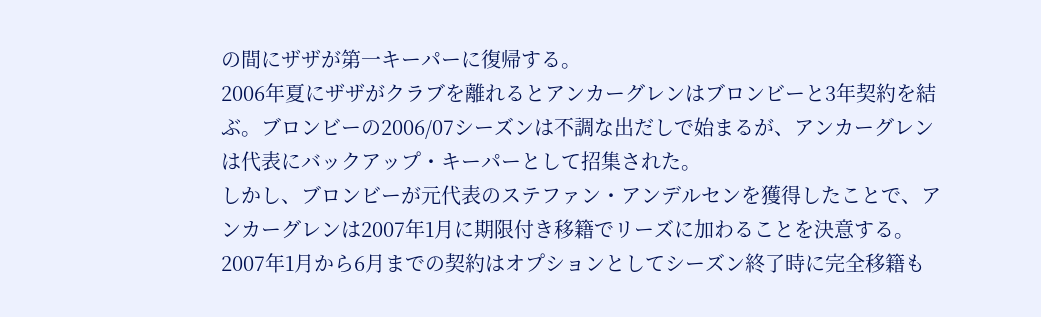の間にザザが第一キーパーに復帰する。
2006年夏にザザがクラブを離れるとアンカーグレンはブロンビーと3年契約を結ぶ。ブロンビーの2006/07シーズンは不調な出だしで始まるが、アンカーグレンは代表にバックアップ・キーパーとして招集された。
しかし、ブロンビーが元代表のステファン・アンデルセンを獲得したことで、アンカーグレンは2007年1月に期限付き移籍でリーズに加わることを決意する。
2007年1月から6月までの契約はオプションとしてシーズン終了時に完全移籍も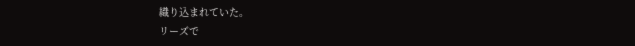織り込まれていた。
リーズで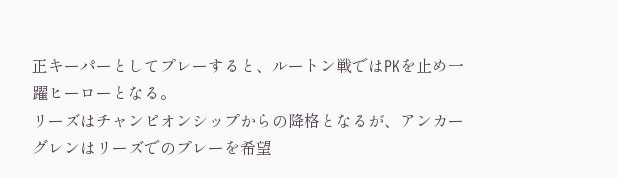正キーパーとしてプレーすると、ルートン戦ではPKを止め一躍ヒーローとなる。
リーズはチャンピオンシップからの降格となるが、アンカーグレンはリーズでのプレーを希望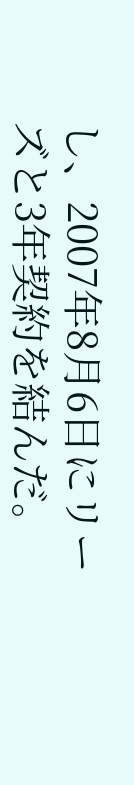し、2007年8月6日にリーズと3年契約を結んだ。